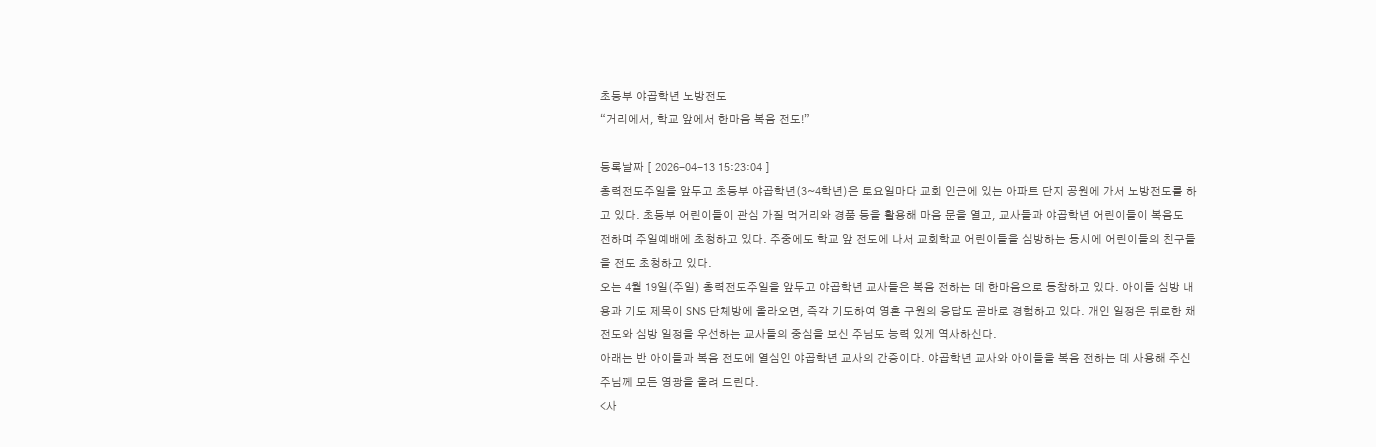초등부 야곱학년 노방전도
“거리에서, 학교 앞에서 한마음 복음 전도!”

등록날짜 [ 2026-04-13 15:23:04 ]
총력전도주일을 앞두고 초등부 야곱학년(3~4학년)은 토요일마다 교회 인근에 있는 아파트 단지 공원에 가서 노방전도를 하고 있다. 초등부 어린이들이 관심 가질 먹거리와 경품 등을 활용해 마음 문을 열고, 교사들과 야곱학년 어린이들이 복음도 전하며 주일예배에 초청하고 있다. 주중에도 학교 앞 전도에 나서 교회학교 어린이들을 심방하는 동시에 어린이들의 친구들을 전도 초청하고 있다.
오는 4월 19일(주일) 총력전도주일을 앞두고 야곱학년 교사들은 복음 전하는 데 한마음으로 동참하고 있다. 아이들 심방 내용과 기도 제목이 SNS 단체방에 올라오면, 즉각 기도하여 영혼 구원의 응답도 곧바로 경험하고 있다. 개인 일정은 뒤로한 채 전도와 심방 일정을 우선하는 교사들의 중심을 보신 주님도 능력 있게 역사하신다.
아래는 반 아이들과 복음 전도에 열심인 야곱학년 교사의 간증이다. 야곱학년 교사와 아이들을 복음 전하는 데 사용해 주신 주님께 모든 영광을 올려 드린다.
<사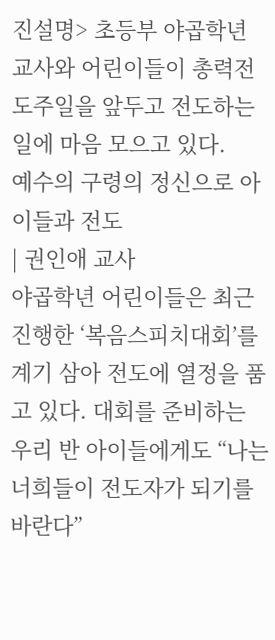진설명> 초등부 야곱학년 교사와 어린이들이 총력전도주일을 앞두고 전도하는 일에 마음 모으고 있다.
예수의 구령의 정신으로 아이들과 전도
| 권인애 교사
야곱학년 어린이들은 최근 진행한 ‘복음스피치대회’를 계기 삼아 전도에 열정을 품고 있다. 대회를 준비하는 우리 반 아이들에게도 “나는 너희들이 전도자가 되기를 바란다”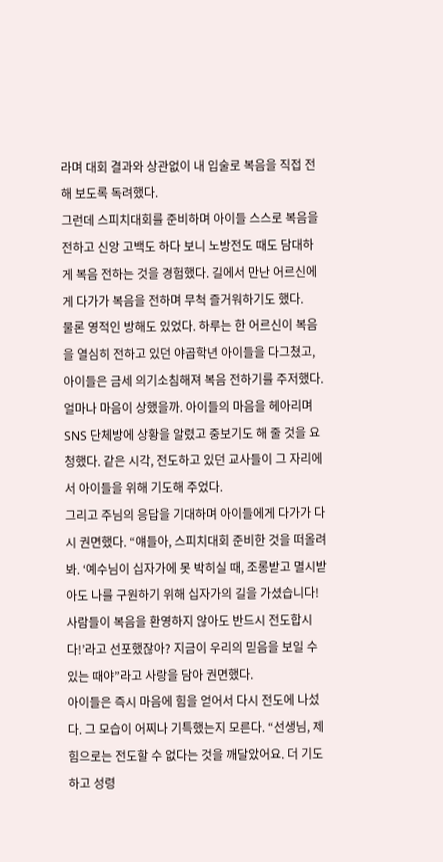라며 대회 결과와 상관없이 내 입술로 복음을 직접 전해 보도록 독려했다.
그런데 스피치대회를 준비하며 아이들 스스로 복음을 전하고 신앙 고백도 하다 보니 노방전도 때도 담대하게 복음 전하는 것을 경험했다. 길에서 만난 어르신에게 다가가 복음을 전하며 무척 즐거워하기도 했다.
물론 영적인 방해도 있었다. 하루는 한 어르신이 복음을 열심히 전하고 있던 야곱학년 아이들을 다그쳤고, 아이들은 금세 의기소침해져 복음 전하기를 주저했다. 얼마나 마음이 상했을까. 아이들의 마음을 헤아리며 SNS 단체방에 상황을 알렸고 중보기도 해 줄 것을 요청했다. 같은 시각, 전도하고 있던 교사들이 그 자리에서 아이들을 위해 기도해 주었다.
그리고 주님의 응답을 기대하며 아이들에게 다가가 다시 권면했다. “얘들아, 스피치대회 준비한 것을 떠올려 봐. ‘예수님이 십자가에 못 박히실 때, 조롱받고 멸시받아도 나를 구원하기 위해 십자가의 길을 가셨습니다! 사람들이 복음을 환영하지 않아도 반드시 전도합시다!’라고 선포했잖아? 지금이 우리의 믿음을 보일 수 있는 때야”라고 사랑을 담아 권면했다.
아이들은 즉시 마음에 힘을 얻어서 다시 전도에 나섰다. 그 모습이 어찌나 기특했는지 모른다. “선생님, 제 힘으로는 전도할 수 없다는 것을 깨달았어요. 더 기도하고 성령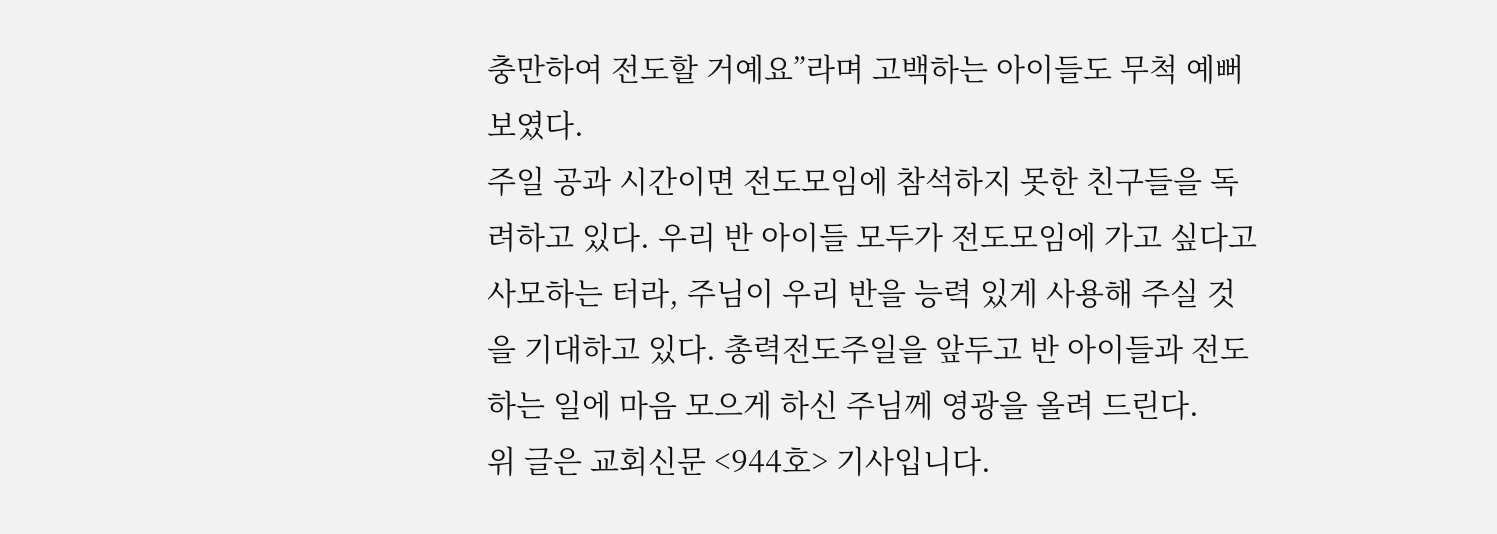충만하여 전도할 거예요”라며 고백하는 아이들도 무척 예뻐 보였다.
주일 공과 시간이면 전도모임에 참석하지 못한 친구들을 독려하고 있다. 우리 반 아이들 모두가 전도모임에 가고 싶다고 사모하는 터라, 주님이 우리 반을 능력 있게 사용해 주실 것을 기대하고 있다. 총력전도주일을 앞두고 반 아이들과 전도하는 일에 마음 모으게 하신 주님께 영광을 올려 드린다.
위 글은 교회신문 <944호> 기사입니다.